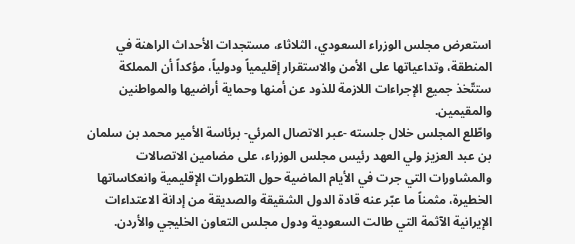استعرض مجلس الوزراء السعودي، الثلاثاء، مستجدات الأحداث الراهنة في المنطقة، وتداعياتها على الأمن والاستقرار إقليمياً ودولياً، مؤكداً أن المملكة ستتّخذ جميع الإجراءات اللازمة للذود عن أمنها وحماية أراضيها والمواطنين والمقيمين.
واطّلع المجلس خلال جلسته -عبر الاتصال المرئي- برئاسة الأمير محمد بن سلمان بن عبد العزيز ولي العهد رئيس مجلس الوزراء، على مضامين الاتصالات والمشاورات التي جرت في الأيام الماضية حول التطورات الإقليمية وانعكاساتها الخطيرة، مثمناً ما عبّر عنه قادة الدول الشقيقة والصديقة من إدانة الاعتداءات الإيرانية الآثمة التي طالت السعودية ودول مجلس التعاون الخليجي والأردن.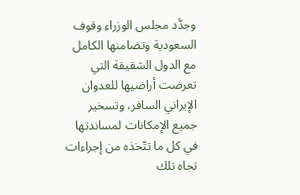وجدَّد مجلس الوزراء وقوف السعودية وتضامنها الكامل مع الدول الشقيقة التي تعرضت أراضيها للعدوان الإيراني السافر، وتسخير جميع الإمكانات لمساندتها في كل ما تتّخذه من إجراءات تجاه تلك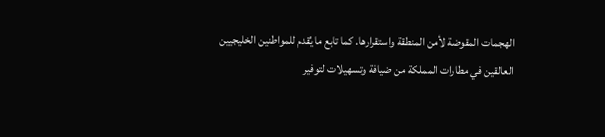الهجمات المقوضة لأمن المنطقة واستقرارها. كما تابع ما يُقدم للمواطنين الخليجيين العالقين في مطارات المملكة من ضيافة وتسهيلات لتوفير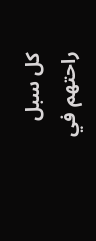كل سبل راحتهم في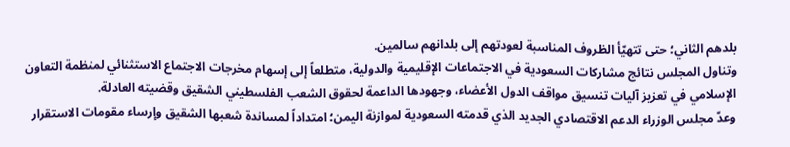بلدهم الثاني؛ حتى تتهيّأ الظروف المناسبة لعودتهم إلى بلدانهم سالمين.
وتناول المجلس نتائج مشاركات السعودية في الاجتماعات الإقليمية والدولية، متطلعاً إلى إسهام مخرجات الاجتماع الاستثنائي لمنظمة التعاون الإسلامي في تعزيز آليات تنسيق مواقف الدول الأعضاء، وجهودها الداعمة لحقوق الشعب الفلسطيني الشقيق وقضيته العادلة.
وعدّ مجلس الوزراء الدعم الاقتصادي الجديد الذي قدمته السعودية لموازنة اليمن؛ امتداداً لمساندة شعبها الشقيق وإرساء مقومات الاستقرار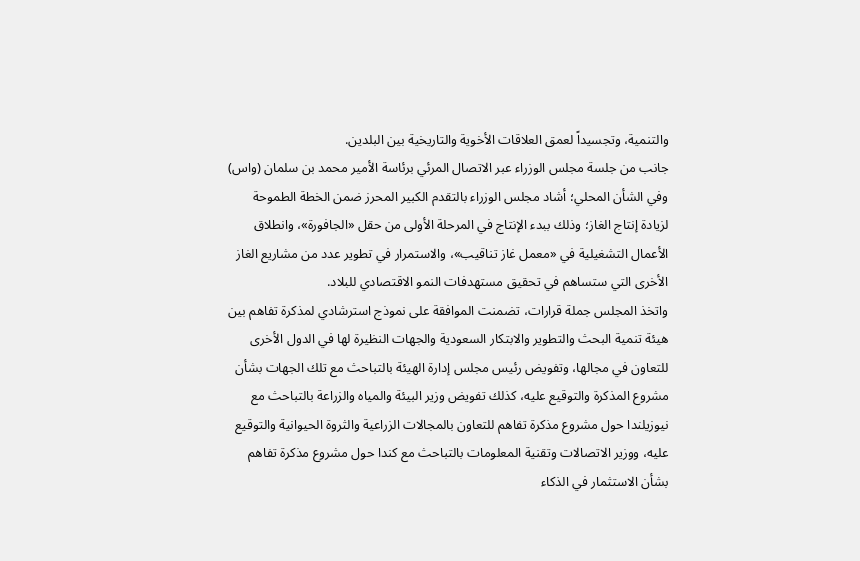والتنمية، وتجسيداً لعمق العلاقات الأخوية والتاريخية بين البلدين.
جانب من جلسة مجلس الوزراء عبر الاتصال المرئي برئاسة الأمير محمد بن سلمان (واس)
وفي الشأن المحلي؛ أشاد مجلس الوزراء بالتقدم الكبير المحرز ضمن الخطة الطموحة لزيادة إنتاج الغاز؛ وذلك ببدء الإنتاج في المرحلة الأولى من حقل «الجافورة»، وانطلاق الأعمال التشغيلية في «معمل غاز تناقيب»، والاستمرار في تطوير عدد من مشاريع الغاز الأخرى التي ستساهم في تحقيق مستهدفات النمو الاقتصادي للبلاد.
واتخذ المجلس جملة قرارات، تضمنت الموافقة على نموذج استرشادي لمذكرة تفاهم بين هيئة تنمية البحث والتطوير والابتكار السعودية والجهات النظيرة لها في الدول الأخرى للتعاون في مجالها، وتفويض رئيس مجلس إدارة الهيئة بالتباحث مع تلك الجهات بشأن مشروع المذكرة والتوقيع عليه، كذلك تفويض وزير البيئة والمياه والزراعة بالتباحث مع نيوزيلندا حول مشروع مذكرة تفاهم للتعاون بالمجالات الزراعية والثروة الحيوانية والتوقيع عليه، ووزير الاتصالات وتقنية المعلومات بالتباحث مع كندا حول مشروع مذكرة تفاهم بشأن الاستثمار في الذكاء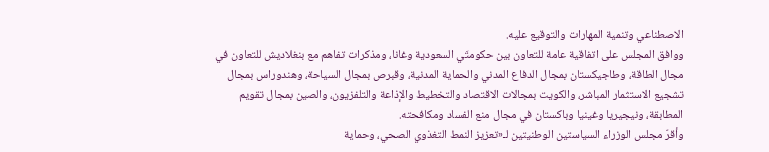الاصطناعي وتنمية المهارات والتوقيع عليه.
ووافق المجلس على اتفاقية عامة للتعاون بين حكومتَي السعودية وغانا، ومذكرات تفاهم مع بنغلاديش للتعاون في مجال الطاقة، وطاجيكستان بمجال الدفاع المدني والحماية المدنية، وقبرص بمجال السياحة، وهندوراس بمجال تشجيع الاستثمار المباشر، والكويت بمجالات الاقتصاد والتخطيط والإذاعة والتلفزيون، والصين بمجال تقويم المطابقة، ونيجيريا وغينيا وباكستان في مجال منع الفساد ومكافحته.
وأقرّ مجلس الوزراء السياستين الوطنيتين لـ«تعزيز النمط التغذوي الصحي، وحماية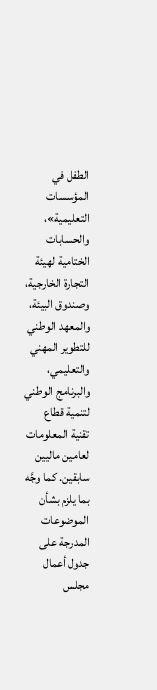الطفل في المؤسسات التعليمية»، والحسابات الختامية لهيئة التجارة الخارجية، وصندوق البيئة، والمعهد الوطني للتطوير المهني والتعليمي، والبرنامج الوطني لتنمية قطاع تقنية المعلومات لعامين ماليين سابقين. كما وجَّه بما يلزم بشأن الموضوعات المدرجة على جدول أعمال مجلس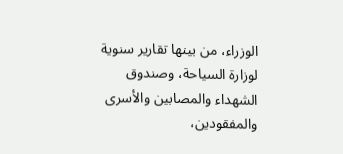الوزراء، من بينها تقارير سنوية لوزارة السياحة، وصندوق الشهداء والمصابين والأسرى والمفقودين،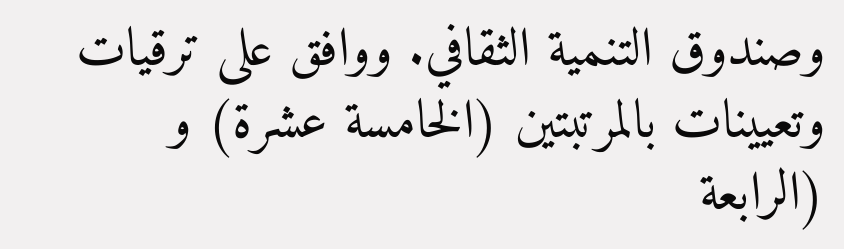وصندوق التنمية الثقافي. ووافق على ترقيات وتعيينات بالمرتبتين (الخامسة عشرة) و (الرابعة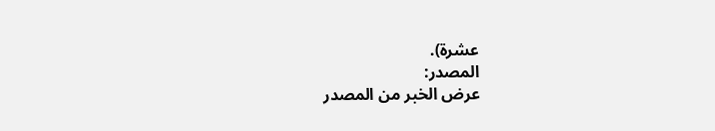عشرة).
المصدر:
عرض الخبر من المصدر